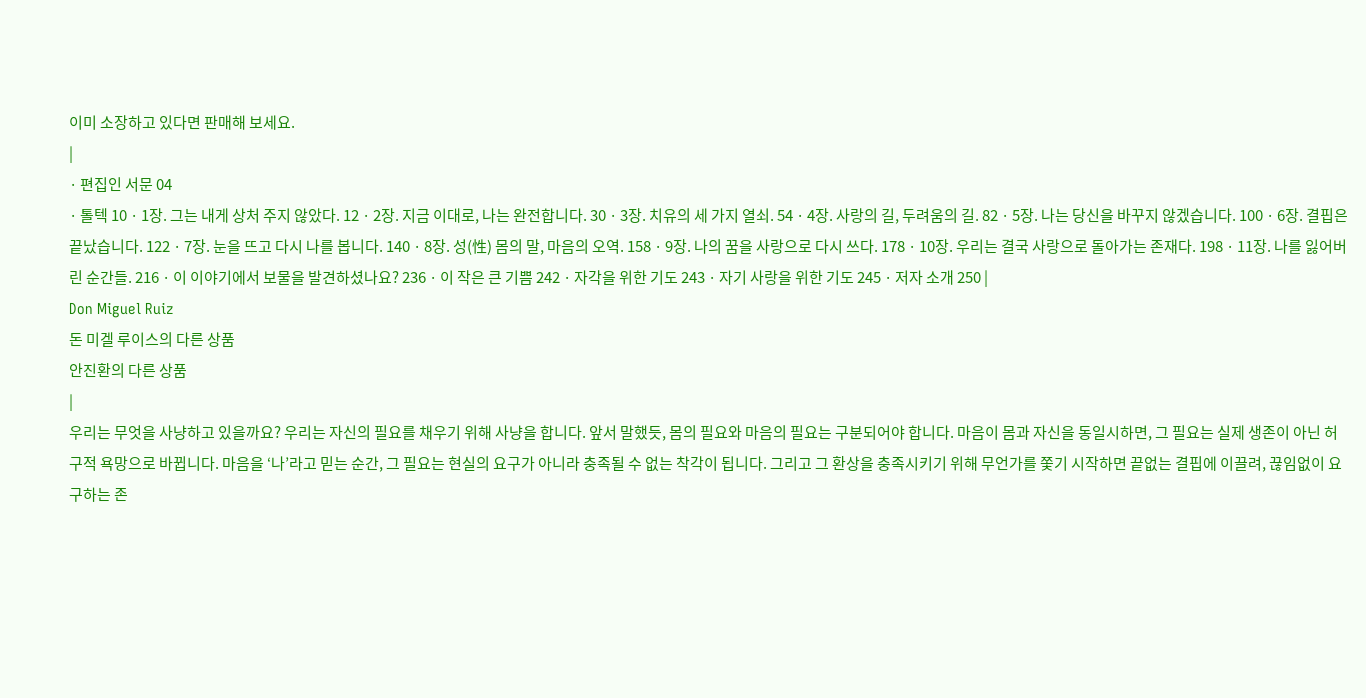이미 소장하고 있다면 판매해 보세요.
|
· 편집인 서문 04
· 톨텍 10 · 1장. 그는 내게 상처 주지 않았다. 12 · 2장. 지금 이대로, 나는 완전합니다. 30 · 3장. 치유의 세 가지 열쇠. 54 · 4장. 사랑의 길, 두려움의 길. 82 · 5장. 나는 당신을 바꾸지 않겠습니다. 100 · 6장. 결핍은 끝났습니다. 122 · 7장. 눈을 뜨고 다시 나를 봅니다. 140 · 8장. 성(性) 몸의 말, 마음의 오역. 158 · 9장. 나의 꿈을 사랑으로 다시 쓰다. 178 · 10장. 우리는 결국 사랑으로 돌아가는 존재다. 198 · 11장. 나를 잃어버린 순간들. 216 · 이 이야기에서 보물을 발견하셨나요? 236 · 이 작은 큰 기쁨 242 · 자각을 위한 기도 243 · 자기 사랑을 위한 기도 245 · 저자 소개 250 |
Don Miguel Ruiz
돈 미겔 루이스의 다른 상품
안진환의 다른 상품
|
우리는 무엇을 사냥하고 있을까요? 우리는 자신의 필요를 채우기 위해 사냥을 합니다. 앞서 말했듯, 몸의 필요와 마음의 필요는 구분되어야 합니다. 마음이 몸과 자신을 동일시하면, 그 필요는 실제 생존이 아닌 허구적 욕망으로 바뀝니다. 마음을 ‘나’라고 믿는 순간, 그 필요는 현실의 요구가 아니라 충족될 수 없는 착각이 됩니다. 그리고 그 환상을 충족시키기 위해 무언가를 쫓기 시작하면 끝없는 결핍에 이끌려, 끊임없이 요구하는 존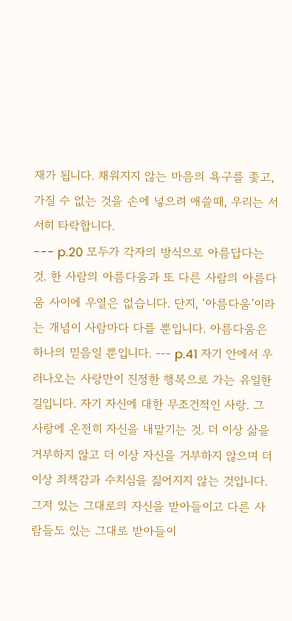재가 됩니다. 채워지지 않는 마음의 욕구를 좇고, 가질 수 없는 것을 손에 넣으려 애쓸때, 우리는 서서히 타락합니다.
--- p.20 모두가 각자의 방식으로 아름답다는 것. 한 사람의 아름다움과 또 다른 사람의 아름다움 사이에 우열은 없습니다. 단지, ‘아름다움’이라는 개념이 사람마다 다를 뿐입니다. 아름다움은 하나의 믿음일 뿐입니다. --- p.41 자기 안에서 우러나오는 사랑만이 진정한 행복으로 가는 유일한 길입니다. 자기 자신에 대한 무조건적인 사랑. 그 사랑에 온전히 자신을 내맡기는 것. 더 이상 삶을 거부하지 않고 더 이상 자신을 거부하지 않으며 더 이상 죄책감과 수치심을 짊어지지 않는 것입니다. 그저 있는 그대로의 자신을 받아들이고 다른 사람들도 있는 그대로 받아들이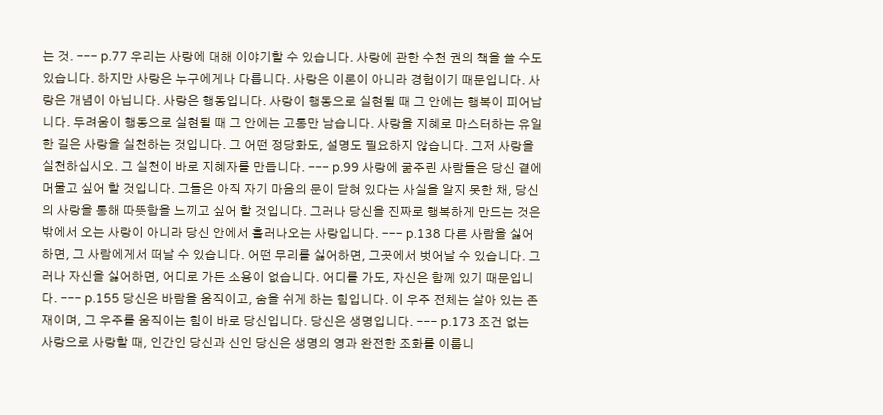는 것. --- p.77 우리는 사랑에 대해 이야기할 수 있습니다. 사랑에 관한 수천 권의 책을 쓸 수도 있습니다. 하지만 사랑은 누구에게나 다릅니다. 사랑은 이론이 아니라 경험이기 때문입니다. 사랑은 개념이 아닙니다. 사랑은 행동입니다. 사랑이 행동으로 실현될 때 그 안에는 행복이 피어납니다. 두려움이 행동으로 실현될 때 그 안에는 고통만 남습니다. 사랑을 지혜로 마스터하는 유일한 길은 사랑을 실천하는 것입니다. 그 어떤 정당화도, 설명도 필요하지 않습니다. 그저 사랑을 실천하십시오. 그 실천이 바로 지혜자를 만듭니다. --- p.99 사랑에 굶주린 사람들은 당신 곁에 머물고 싶어 할 것입니다. 그들은 아직 자기 마음의 문이 닫혀 있다는 사실을 알지 못한 채, 당신의 사랑을 통해 따뜻함을 느끼고 싶어 할 것입니다. 그러나 당신을 진짜로 행복하게 만드는 것은 밖에서 오는 사랑이 아니라 당신 안에서 흘러나오는 사랑입니다. --- p.138 다른 사람을 싫어하면, 그 사람에게서 떠날 수 있습니다. 어떤 무리를 싫어하면, 그곳에서 벗어날 수 있습니다. 그러나 자신을 싫어하면, 어디로 가든 소용이 없습니다. 어디를 가도, 자신은 함께 있기 때문입니다. --- p.155 당신은 바람을 움직이고, 숨을 쉬게 하는 힘입니다. 이 우주 전체는 살아 있는 존재이며, 그 우주를 움직이는 힘이 바로 당신입니다. 당신은 생명입니다. --- p.173 조건 없는 사랑으로 사랑할 때, 인간인 당신과 신인 당신은 생명의 영과 완전한 조화를 이룹니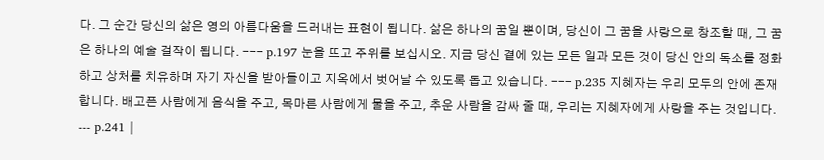다. 그 순간 당신의 삶은 영의 아름다움을 드러내는 표현이 됩니다. 삶은 하나의 꿈일 뿐이며, 당신이 그 꿈을 사랑으로 창조할 때, 그 꿈은 하나의 예술 걸작이 됩니다. --- p.197 눈을 뜨고 주위를 보십시오. 지금 당신 곁에 있는 모든 일과 모든 것이 당신 안의 독소를 정화하고 상처를 치유하며 자기 자신을 받아들이고 지옥에서 벗어날 수 있도록 돕고 있습니다. --- p.235 지혜자는 우리 모두의 안에 존재합니다. 배고픈 사람에게 음식을 주고, 목마른 사람에게 물을 주고, 추운 사람을 감싸 줄 때, 우리는 지혜자에게 사랑을 주는 것입니다. --- p.241 |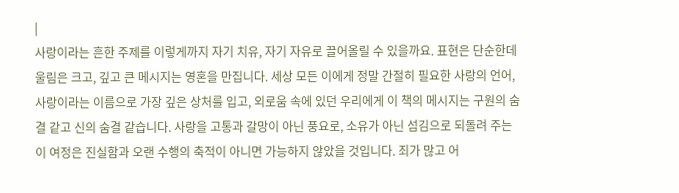|
사랑이라는 흔한 주제를 이렇게까지 자기 치유, 자기 자유로 끌어올릴 수 있을까요. 표현은 단순한데 울림은 크고, 깊고 큰 메시지는 영혼을 만집니다. 세상 모든 이에게 정말 간절히 필요한 사랑의 언어, 사랑이라는 이름으로 가장 깊은 상처를 입고, 외로움 속에 있던 우리에게 이 책의 메시지는 구원의 숨결 같고 신의 숨결 같습니다. 사랑을 고통과 갈망이 아닌 풍요로, 소유가 아닌 섬김으로 되돌려 주는 이 여정은 진실함과 오랜 수행의 축적이 아니면 가능하지 않았을 것입니다. 죄가 많고 어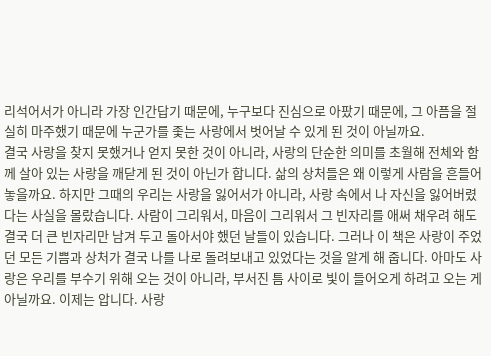리석어서가 아니라 가장 인간답기 때문에, 누구보다 진심으로 아팠기 때문에, 그 아픔을 절실히 마주했기 때문에 누군가를 좇는 사랑에서 벗어날 수 있게 된 것이 아닐까요.
결국 사랑을 찾지 못했거나 얻지 못한 것이 아니라, 사랑의 단순한 의미를 초월해 전체와 함께 살아 있는 사랑을 깨닫게 된 것이 아닌가 합니다. 삶의 상처들은 왜 이렇게 사람을 흔들어 놓을까요. 하지만 그때의 우리는 사랑을 잃어서가 아니라, 사랑 속에서 나 자신을 잃어버렸다는 사실을 몰랐습니다. 사람이 그리워서, 마음이 그리워서 그 빈자리를 애써 채우려 해도 결국 더 큰 빈자리만 남겨 두고 돌아서야 했던 날들이 있습니다. 그러나 이 책은 사랑이 주었던 모든 기쁨과 상처가 결국 나를 나로 돌려보내고 있었다는 것을 알게 해 줍니다. 아마도 사랑은 우리를 부수기 위해 오는 것이 아니라, 부서진 틈 사이로 빛이 들어오게 하려고 오는 게 아닐까요. 이제는 압니다. 사랑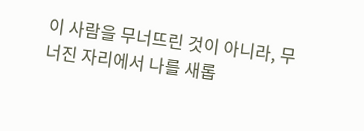이 사람을 무너뜨린 것이 아니라, 무너진 자리에서 나를 새롭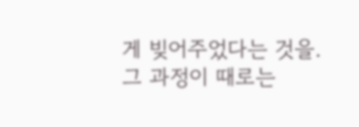게 빚어주었다는 것을. 그 과정이 때로는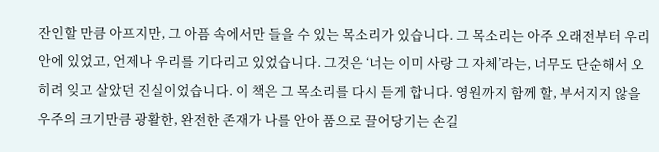잔인할 만큼 아프지만, 그 아픔 속에서만 들을 수 있는 목소리가 있습니다. 그 목소리는 아주 오래전부터 우리 안에 있었고, 언제나 우리를 기다리고 있었습니다. 그것은 ‘너는 이미 사랑 그 자체’라는, 너무도 단순해서 오히려 잊고 살았던 진실이었습니다. 이 책은 그 목소리를 다시 듣게 합니다. 영원까지 함께 할, 부서지지 않을 우주의 크기만큼 광활한, 완전한 존재가 나를 안아 품으로 끌어당기는 손길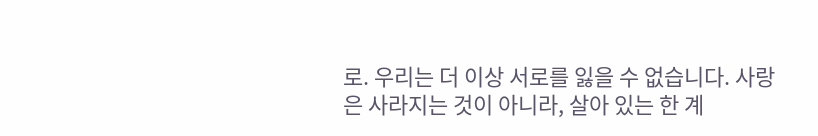로. 우리는 더 이상 서로를 잃을 수 없습니다. 사랑은 사라지는 것이 아니라, 살아 있는 한 계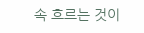속 흐르는 것이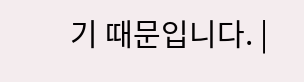기 때문입니다. |